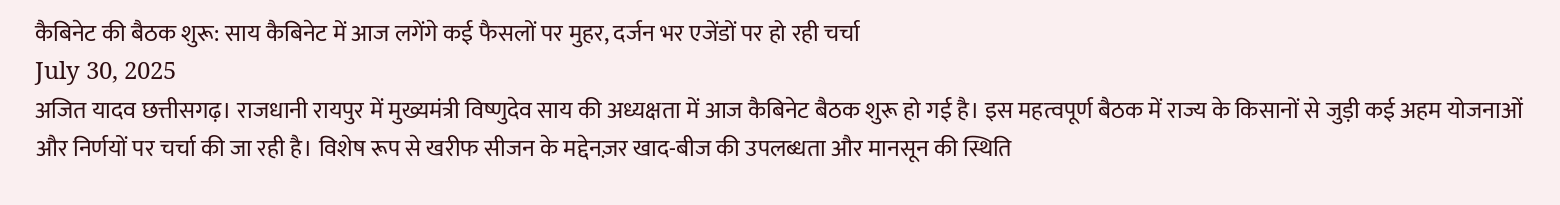कैबिनेट की बैठक शुरू: साय कैबिनेट में आज लगेंगे कई फैसलों पर मुहर, दर्जन भर एजेंडों पर हो रही चर्चा
July 30, 2025
अजित यादव छत्तीसगढ़। राजधानी रायपुर में मुख्यमंत्री विष्णुदेव साय की अध्यक्षता में आज कैबिनेट बैठक शुरू हो गई है। इस महत्वपूर्ण बैठक में राज्य के किसानों से जुड़ी कई अहम योजनाओं और निर्णयों पर चर्चा की जा रही है। विशेष रूप से खरीफ सीजन के मद्देनज़र खाद-बीज की उपलब्धता और मानसून की स्थिति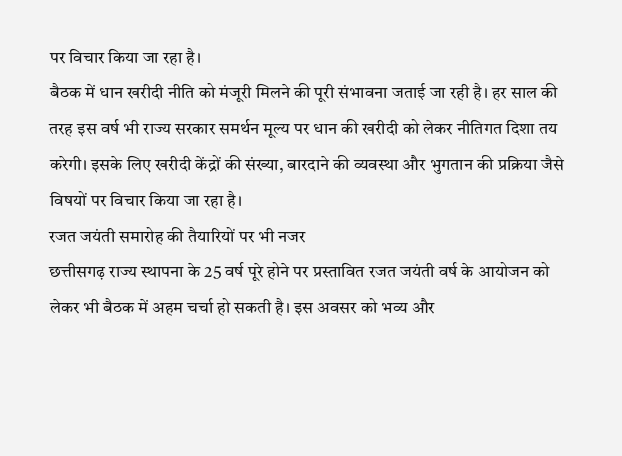पर विचार किया जा रहा है।
बैठक में धान खरीदी नीति को मंजूरी मिलने की पूरी संभावना जताई जा रही है। हर साल की तरह इस वर्ष भी राज्य सरकार समर्थन मूल्य पर धान की खरीदी को लेकर नीतिगत दिशा तय करेगी। इसके लिए खरीदी केंद्रों की संख्या, बारदाने की व्यवस्था और भुगतान की प्रक्रिया जैसे विषयों पर विचार किया जा रहा है।
रजत जयंती समारोह की तैयारियों पर भी नजर
छत्तीसगढ़ राज्य स्थापना के 25 वर्ष पूरे होने पर प्रस्तावित रजत जयंती वर्ष के आयोजन को लेकर भी बैठक में अहम चर्चा हो सकती है। इस अवसर को भव्य और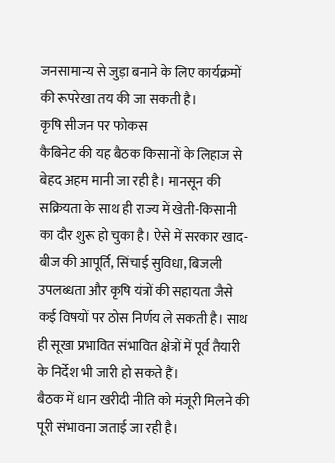जनसामान्य से जुड़ा बनाने के लिए कार्यक्रमों की रूपरेखा तय की जा सकती है।
कृषि सीजन पर फोकस
कैबिनेट की यह बैठक किसानों के लिहाज से बेहद अहम मानी जा रही है। मानसून की सक्रियता के साथ ही राज्य में खेती-किसानी का दौर शुरू हो चुका है। ऐसे में सरकार खाद-बीज की आपूर्ति, सिंचाई सुविधा, बिजली उपलब्धता और कृषि यंत्रों की सहायता जैसे कई विषयों पर ठोस निर्णय ले सकती है। साथ ही सूखा प्रभावित संभावित क्षेत्रों में पूर्व तैयारी के निर्देश भी जारी हो सकते हैं।
बैठक में धान खरीदी नीति को मंजूरी मिलने की पूरी संभावना जताई जा रही है।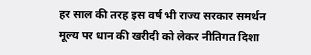हर साल की तरह इस वर्ष भी राज्य सरकार समर्थन मूल्य पर धान की खरीदी को लेकर नीतिगत दिशा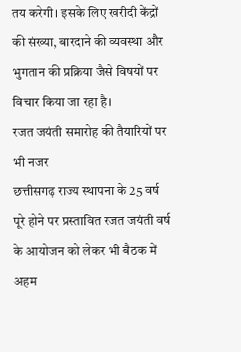तय करेगी। इसके लिए खरीदी केंद्रों की संख्या, बारदाने की व्यवस्था और भुगतान की प्रक्रिया जैसे विषयों पर विचार किया जा रहा है।
रजत जयंती समारोह की तैयारियों पर भी नजर
छत्तीसगढ़ राज्य स्थापना के 25 वर्ष पूरे होने पर प्रस्तावित रजत जयंती वर्ष के आयोजन को लेकर भी बैठक में अहम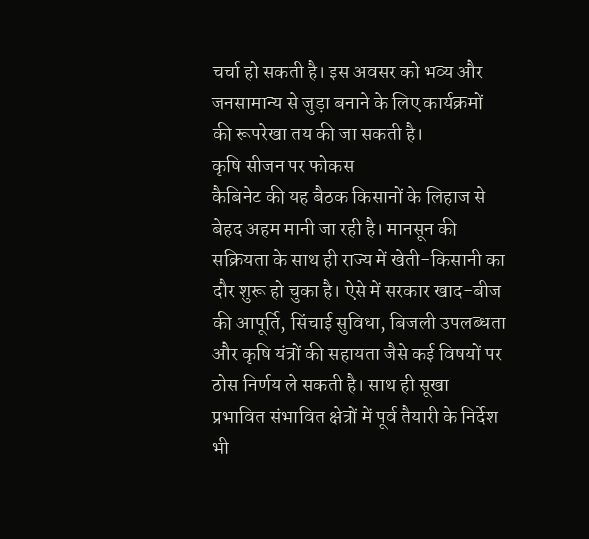चर्चा हो सकती है। इस अवसर को भव्य और जनसामान्य से जुड़ा बनाने के लिए कार्यक्रमों की रूपरेखा तय की जा सकती है।
कृषि सीजन पर फोकस
कैबिनेट की यह बैठक किसानों के लिहाज से बेहद अहम मानी जा रही है। मानसून की सक्रियता के साथ ही राज्य में खेती-किसानी का दौर शुरू हो चुका है। ऐसे में सरकार खाद-बीज की आपूर्ति, सिंचाई सुविधा, बिजली उपलब्धता और कृषि यंत्रों की सहायता जैसे कई विषयों पर ठोस निर्णय ले सकती है। साथ ही सूखा प्रभावित संभावित क्षेत्रों में पूर्व तैयारी के निर्देश भी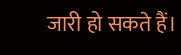जारी हो सकते हैं।